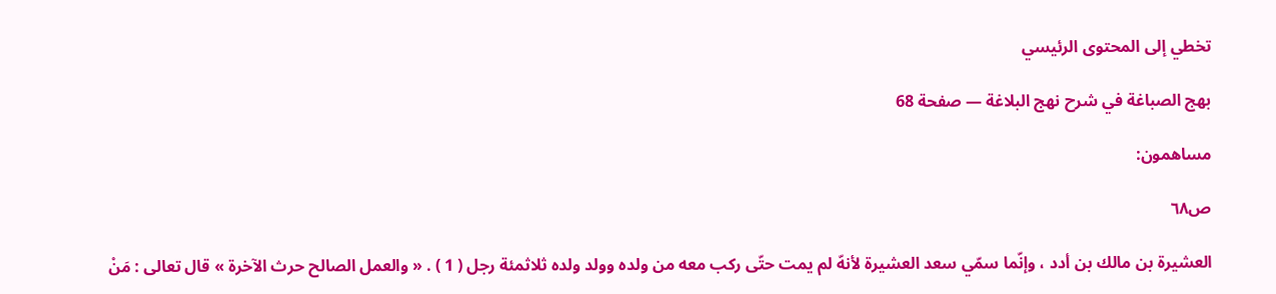تخطي إلى المحتوى الرئيسي

بهج الصباغة في شرح نهج البلاغة — صفحة 68

مساهمون:

ص٦٨

العشيرة بن مالك بن أدد ، وإنّما سمّي سعد العشيرة لأنهّ لم يمت حتّى ركب معه من ولده وولد ولده ثلاثمئة رجل ( 1 ) . « والعمل الصالح حرث الآخرة » قال تعالى : مَنْ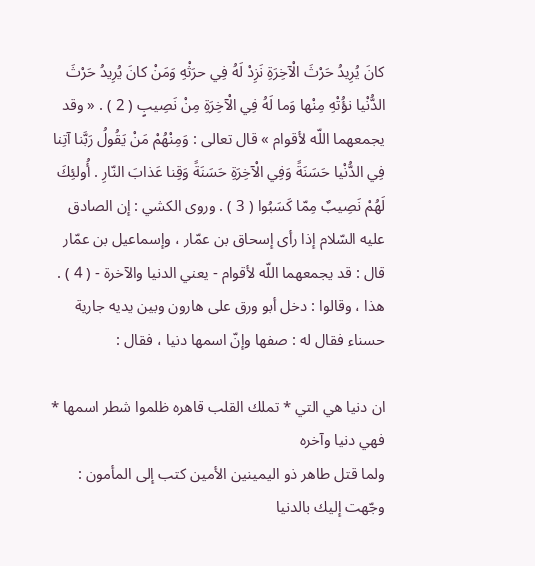كانَ يُرِيدُ حَرْثَ الْآخِرَةِ نَزِدْ لَهُ فِي حرَثْهِ وَمَنْ كانَ يُرِيدُ حَرْثَ الدُّنْيا نؤُتْهِ مِنْها وَما لَهُ فِي الْآخِرَةِ مِنْ نَصِيبٍ ( 2 ) . « وقد يجمعهما اللّه لأقوام » قال تعالى : وَمِنْهُمْ مَنْ يَقُولُ رَبَّنا آتِنا فِي الدُّنْيا حَسَنَةً وَفِي الْآخِرَةِ حَسَنَةً وَقِنا عَذابَ النّارِ . أُولئِكَ لَهُمْ نَصِيبٌ مِمّا كَسَبُوا ( 3 ) . وروى الكشي : إن الصادق عليه السّلام إذا رأى إسحاق بن عمّار ، وإسماعيل بن عمّار قال : قد يجمعهما اللّه لأقوام - يعني الدنيا والآخرة - ( 4 ) . هذا ، وقالوا : دخل أبو ورق على هارون وبين يديه جارية حسناء فقال له : صفها وإنّ اسمها دنيا ، فقال :

ان دنيا هي التي * تملك القلب قاهره ظلموا شطر اسمها * فهي دنيا وآخره
ولما قتل طاهر ذو اليمينين الأمين كتب إلى المأمون : وجّهت إليك بالدنيا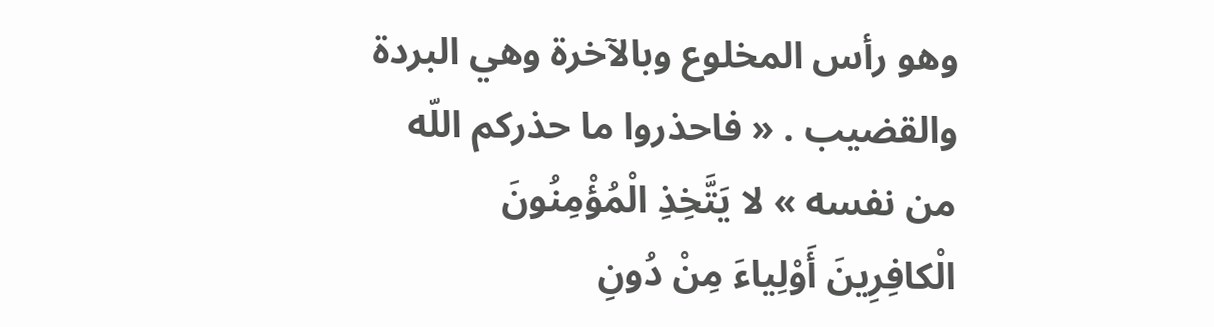وهو رأس المخلوع وبالآخرة وهي البردة والقضيب . « فاحذروا ما حذركم اللّه من نفسه » لا يَتَّخِذِ الْمُؤْمِنُونَ الْكافِرِينَ أَوْلِياءَ مِنْ دُونِ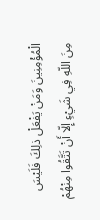الْمُؤْمِنِينَ وَمَنْ يَفْعَلْ ذلِكَ فَلَيْسَ مِنَ اللّهِ فِي شَيْءٍ إِلّا أَنْ تَتَّقُوا مِنْهُمْ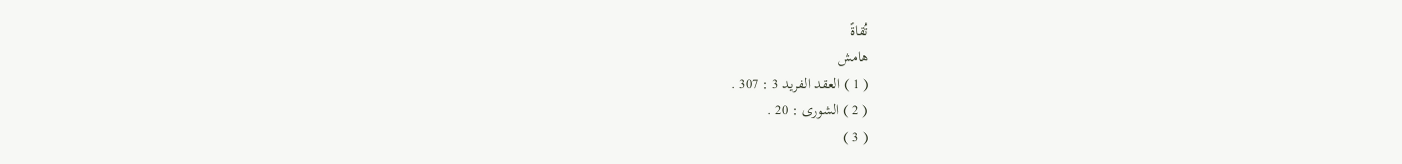تُقاةً
هامش
( 1 ) العقد الفريد 3 : 307 .
( 2 ) الشورى : 20 .
( 3 )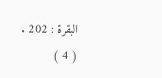البقرة : 202 .
( 4 )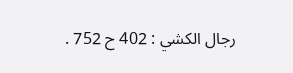رجال الكشي : 402 ح 752 .